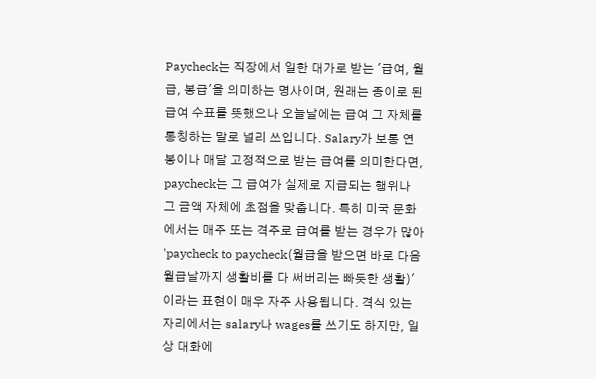Paycheck는 직장에서 일한 대가로 받는 '급여, 월급, 봉급'을 의미하는 명사이며, 원래는 종이로 된 급여 수표를 뜻했으나 오늘날에는 급여 그 자체를 통칭하는 말로 널리 쓰입니다. Salary가 보통 연봉이나 매달 고정적으로 받는 급여를 의미한다면, paycheck는 그 급여가 실제로 지급되는 행위나 그 금액 자체에 초점을 맞춥니다. 특히 미국 문화에서는 매주 또는 격주로 급여를 받는 경우가 많아 'paycheck to paycheck(월급을 받으면 바로 다음 월급날까지 생활비를 다 써버리는 빠듯한 생활)'이라는 표현이 매우 자주 사용됩니다. 격식 있는 자리에서는 salary나 wages를 쓰기도 하지만, 일상 대화에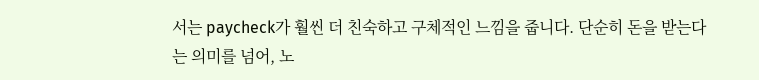서는 paycheck가 훨씬 더 친숙하고 구체적인 느낌을 줍니다. 단순히 돈을 받는다는 의미를 넘어, 노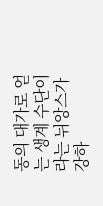동의 대가로 얻는 생계 수단이라는 뉘앙스가 강하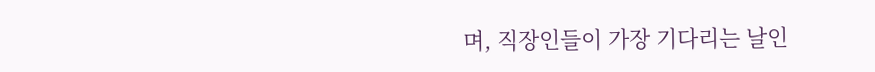며, 직장인들이 가장 기다리는 날인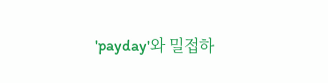'payday'와 밀접하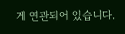게 연관되어 있습니다.